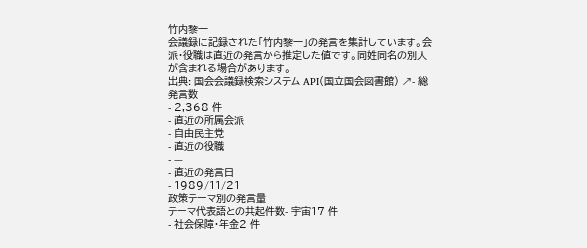竹内黎一
会議録に記録された「竹内黎一」の発言を集計しています。会派・役職は直近の発言から推定した値です。同姓同名の別人が含まれる場合があります。
出典: 国会会議録検索システム API(国立国会図書館) ↗- 総発言数
- 2,368 件
- 直近の所属会派
- 自由民主党
- 直近の役職
- —
- 直近の発言日
- 1989/11/21
政策テーマ別の発言量
テーマ代表語との共起件数- 宇宙17 件
- 社会保障・年金2 件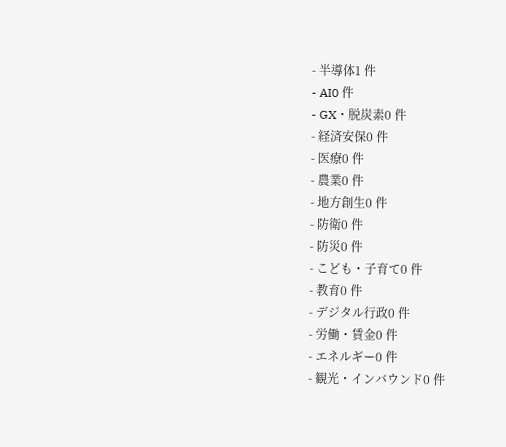- 半導体1 件
- AI0 件
- GX・脱炭素0 件
- 経済安保0 件
- 医療0 件
- 農業0 件
- 地方創生0 件
- 防衛0 件
- 防災0 件
- こども・子育て0 件
- 教育0 件
- デジタル行政0 件
- 労働・賃金0 件
- エネルギー0 件
- 観光・インバウンド0 件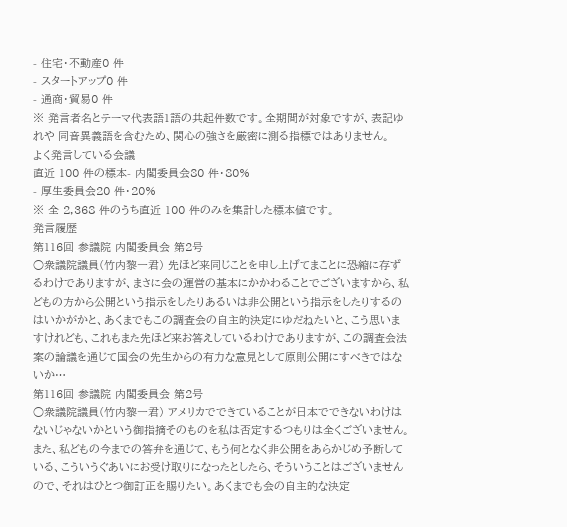- 住宅・不動産0 件
- スタートアップ0 件
- 通商・貿易0 件
※ 発言者名とテーマ代表語1語の共起件数です。全期間が対象ですが、表記ゆれや 同音異義語を含むため、関心の強さを厳密に測る指標ではありません。
よく発言している会議
直近 100 件の標本- 内閣委員会80 件・80%
- 厚生委員会20 件・20%
※ 全 2,368 件のうち直近 100 件のみを集計した標本値です。
発言履歴
第116回 参議院 内閣委員会 第2号
○衆議院議員(竹内黎一君) 先ほど来同じことを申し上げてまことに恐縮に存ずるわけでありますが、まさに会の運営の基本にかかわることでございますから、私どもの方から公開という指示をしたりあるいは非公開という指示をしたりするのはいかがかと、あくまでもこの調査会の自主的決定にゆだねたいと、こう思いますけれども、これもまた先ほど来お答えしているわけでありますが、この調査会法案の論議を通じて国会の先生からの有力な意見として原則公開にすべきではないか…
第116回 参議院 内閣委員会 第2号
○衆議院議員(竹内黎一君) アメリカでできていることが日本でできないわけはないじゃないかという御指摘そのものを私は否定するつもりは全くございません。 また、私どもの今までの答弁を通じて、もう何となく非公開をあらかじめ予断している、こういうぐあいにお受け取りになったとしたら、そういうことはございませんので、それはひとつ御訂正を賜りたい。あくまでも会の自主的な決定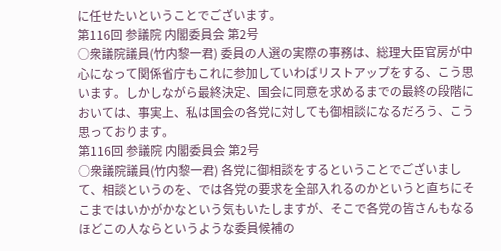に任せたいということでございます。
第116回 参議院 内閣委員会 第2号
○衆議院議員(竹内黎一君) 委員の人選の実際の事務は、総理大臣官房が中心になって関係省庁もこれに参加していわばリストアップをする、こう思います。しかしながら最終決定、国会に同意を求めるまでの最終の段階においては、事実上、私は国会の各党に対しても御相談になるだろう、こう思っております。
第116回 参議院 内閣委員会 第2号
○衆議院議員(竹内黎一君) 各党に御相談をするということでございまして、相談というのを、では各党の要求を全部入れるのかというと直ちにそこまではいかがかなという気もいたしますが、そこで各党の皆さんもなるほどこの人ならというような委員候補の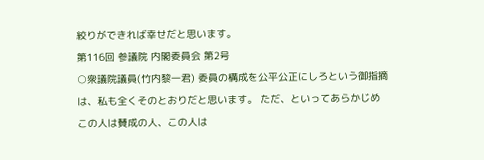絞りができれば幸せだと思います。
第116回 参議院 内閣委員会 第2号
○衆議院議員(竹内黎一君) 委員の構成を公平公正にしろという御指摘は、私も全くそのとおりだと思います。 ただ、といってあらかじめこの人は賛成の人、この人は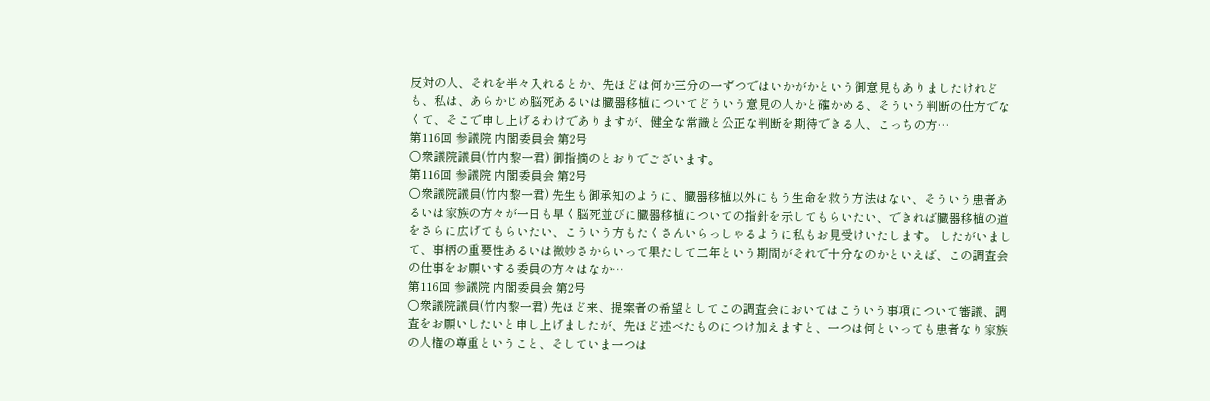反対の人、それを半々入れるとか、先ほどは何か三分の一ずつではいかがかという御意見もありましたけれども、私は、あらかじめ脳死あるいは臓器移植についてどういう意見の人かと確かめる、そういう判断の仕方でなくて、そこで申し上げるわけでありますが、健全な常識と公正な判断を期待できる人、こっちの方…
第116回 参議院 内閣委員会 第2号
○衆議院議員(竹内黎一君) 御指摘のとおりでございます。
第116回 参議院 内閣委員会 第2号
○衆議院議員(竹内黎一君) 先生も御承知のように、臓器移植以外にもう生命を救う方法はない、そういう患者あるいは家族の方々が一日も早く脳死並びに臓器移植についての指針を示してもらいたい、できれば臓器移植の道をさらに広げてもらいたい、こういう方もたくさんいらっしゃるように私もお見受けいたします。 したがいまして、事柄の重要性あるいは微妙さからいって果たして二年という期間がそれで十分なのかといえば、この調査会の仕事をお願いする委員の方々はなか…
第116回 参議院 内閣委員会 第2号
○衆議院議員(竹内黎一君) 先ほど来、提案者の希望としてこの調査会においてはこういう事項について審議、調査をお願いしたいと申し上げましたが、先ほど述べたものにつけ加えますと、一つは何といっても患者なり家族の人権の尊重ということ、そしていま一つは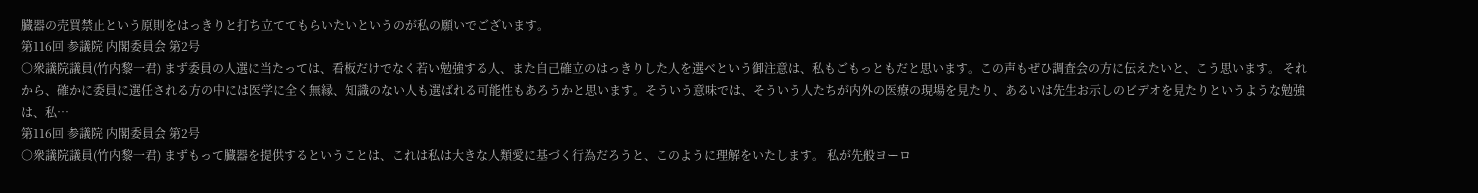臓器の売買禁止という原則をはっきりと打ち立ててもらいたいというのが私の願いでございます。
第116回 参議院 内閣委員会 第2号
○衆議院議員(竹内黎一君) まず委員の人選に当たっては、看板だけでなく若い勉強する人、また自己確立のはっきりした人を選べという御注意は、私もごもっともだと思います。この声もぜひ調査会の方に伝えたいと、こう思います。 それから、確かに委員に選任される方の中には医学に全く無縁、知識のない人も選ばれる可能性もあろうかと思います。そういう意味では、そういう人たちが内外の医療の現場を見たり、あるいは先生お示しのビデオを見たりというような勉強は、私…
第116回 参議院 内閣委員会 第2号
○衆議院議員(竹内黎一君) まずもって臓器を提供するということは、これは私は大きな人類愛に基づく行為だろうと、このように理解をいたします。 私が先般ヨーロ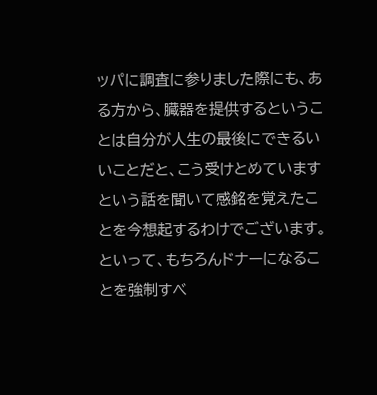ッパに調査に参りました際にも、ある方から、臓器を提供するということは自分が人生の最後にできるいいことだと、こう受けとめていますという話を聞いて感銘を覚えたことを今想起するわけでございます。といって、もちろんドナーになることを強制すべ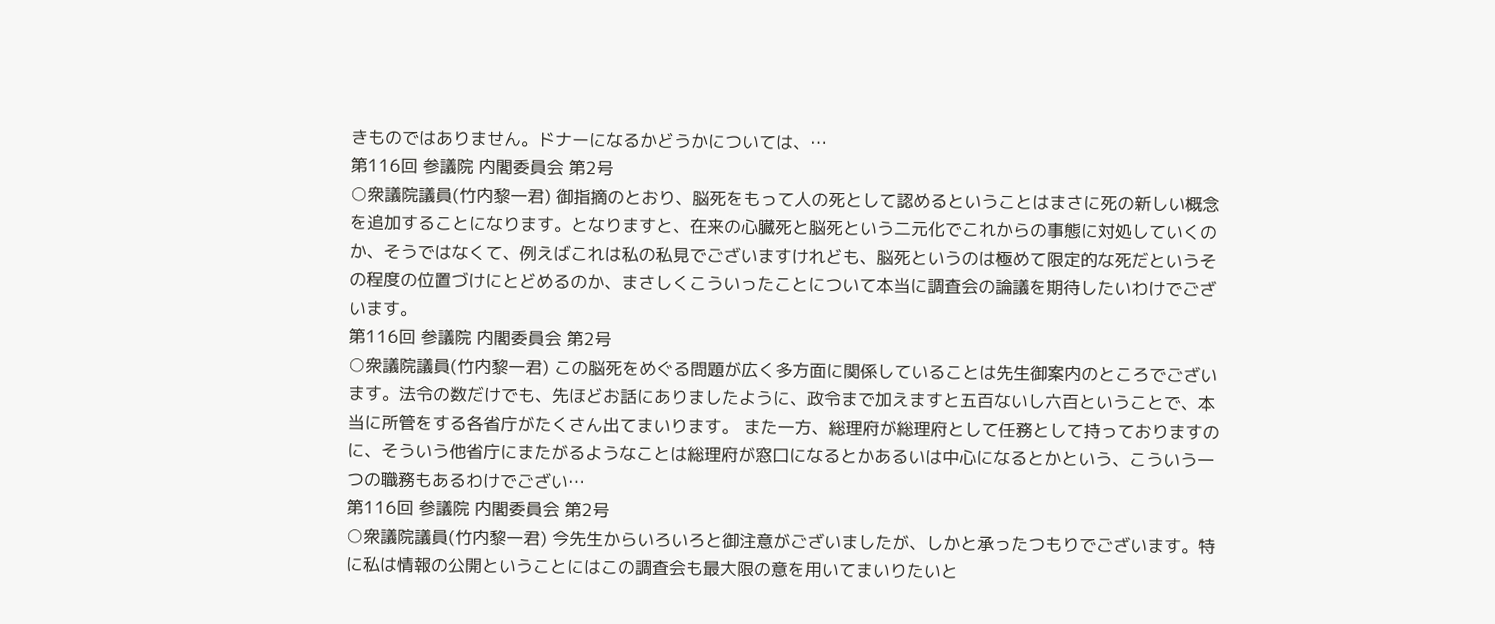きものではありません。ドナーになるかどうかについては、…
第116回 参議院 内閣委員会 第2号
○衆議院議員(竹内黎一君) 御指摘のとおり、脳死をもって人の死として認めるということはまさに死の新しい概念を追加することになります。となりますと、在来の心臓死と脳死という二元化でこれからの事態に対処していくのか、そうではなくて、例えばこれは私の私見でございますけれども、脳死というのは極めて限定的な死だというその程度の位置づけにとどめるのか、まさしくこういったことについて本当に調査会の論議を期待したいわけでございます。
第116回 参議院 内閣委員会 第2号
○衆議院議員(竹内黎一君) この脳死をめぐる問題が広く多方面に関係していることは先生御案内のところでございます。法令の数だけでも、先ほどお話にありましたように、政令まで加えますと五百ないし六百ということで、本当に所管をする各省庁がたくさん出てまいります。 また一方、総理府が総理府として任務として持っておりますのに、そういう他省庁にまたがるようなことは総理府が窓口になるとかあるいは中心になるとかという、こういう一つの職務もあるわけでござい…
第116回 参議院 内閣委員会 第2号
○衆議院議員(竹内黎一君) 今先生からいろいろと御注意がございましたが、しかと承ったつもりでございます。特に私は情報の公開ということにはこの調査会も最大限の意を用いてまいりたいと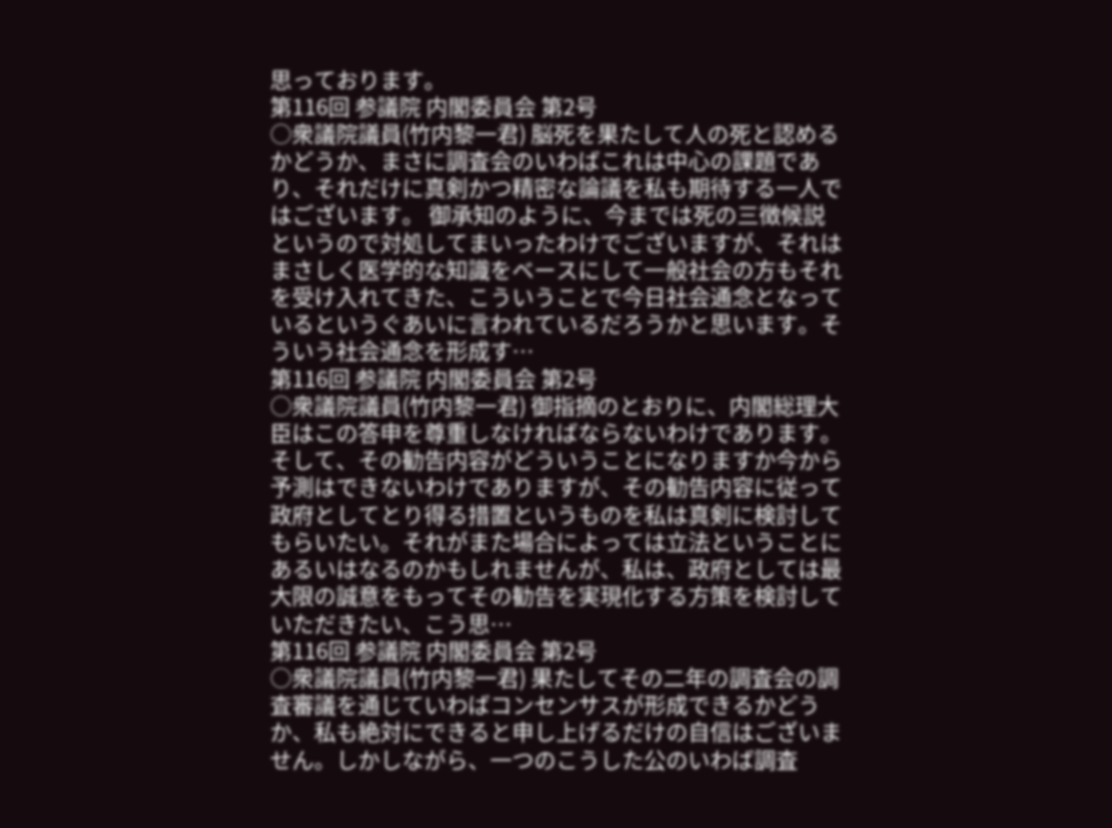思っております。
第116回 参議院 内閣委員会 第2号
○衆議院議員(竹内黎一君) 脳死を果たして人の死と認めるかどうか、まさに調査会のいわばこれは中心の課題であり、それだけに真剣かつ精密な論議を私も期待する一人ではございます。 御承知のように、今までは死の三徴候説というので対処してまいったわけでございますが、それはまさしく医学的な知識をベースにして一般社会の方もそれを受け入れてきた、こういうことで今日社会通念となっているというぐあいに言われているだろうかと思います。そういう社会通念を形成す…
第116回 参議院 内閣委員会 第2号
○衆議院議員(竹内黎一君) 御指摘のとおりに、内閣総理大臣はこの答申を尊重しなければならないわけであります。そして、その勧告内容がどういうことになりますか今から予測はできないわけでありますが、その勧告内容に従って政府としてとり得る措置というものを私は真剣に検討してもらいたい。それがまた場合によっては立法ということにあるいはなるのかもしれませんが、私は、政府としては最大限の誠意をもってその勧告を実現化する方策を検討していただきたい、こう思…
第116回 参議院 内閣委員会 第2号
○衆議院議員(竹内黎一君) 果たしてその二年の調査会の調査審議を通じていわばコンセンサスが形成できるかどうか、私も絶対にできると申し上げるだけの自信はございません。しかしながら、一つのこうした公のいわば調査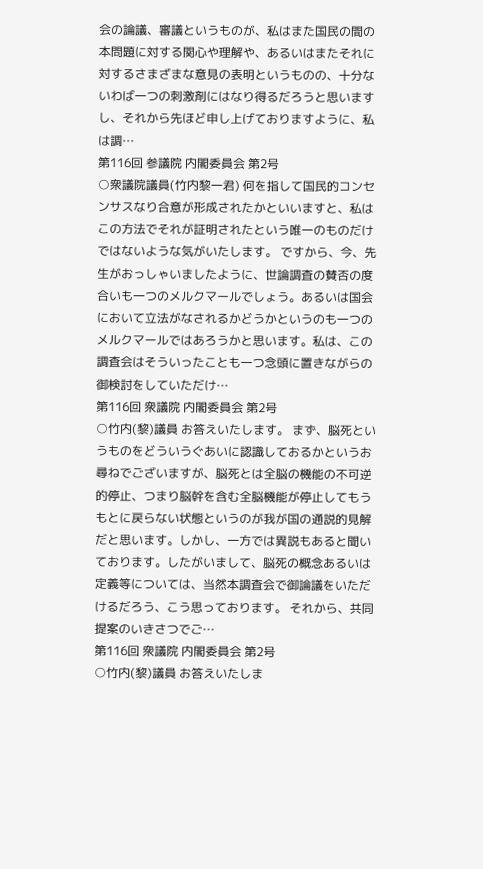会の論議、審議というものが、私はまた国民の間の本問題に対する関心や理解や、あるいはまたそれに対するさまざまな意見の表明というものの、十分ないわば一つの刺激剤にはなり得るだろうと思いますし、それから先ほど申し上げておりますように、私は調…
第116回 参議院 内閣委員会 第2号
○衆議院議員(竹内黎一君) 何を指して国民的コンセンサスなり合意が形成されたかといいますと、私はこの方法でそれが証明されたという唯一のものだけではないような気がいたします。 ですから、今、先生がおっしゃいましたように、世論調査の賛否の度合いも一つのメルクマールでしょう。あるいは国会において立法がなされるかどうかというのも一つのメルクマールではあろうかと思います。私は、この調査会はそういったことも一つ念頭に置きながらの御検討をしていただけ…
第116回 衆議院 内閣委員会 第2号
○竹内(黎)議員 お答えいたします。 まず、脳死というものをどういうぐあいに認識しておるかというお尋ねでございますが、脳死とは全脳の機能の不可逆的停止、つまり脳幹を含む全脳機能が停止してもうもとに戻らない状態というのが我が国の通説的見解だと思います。しかし、一方では異説もあると聞いております。したがいまして、脳死の概念あるいは定義等については、当然本調査会で御論議をいただけるだろう、こう思っております。 それから、共同提案のいきさつでご…
第116回 衆議院 内閣委員会 第2号
○竹内(黎)議員 お答えいたしま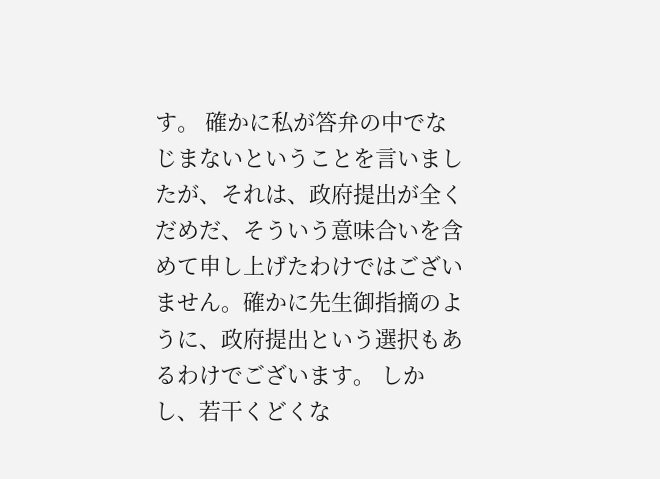す。 確かに私が答弁の中でなじまないということを言いましたが、それは、政府提出が全くだめだ、そういう意味合いを含めて申し上げたわけではございません。確かに先生御指摘のように、政府提出という選択もあるわけでございます。 しかし、若干くどくな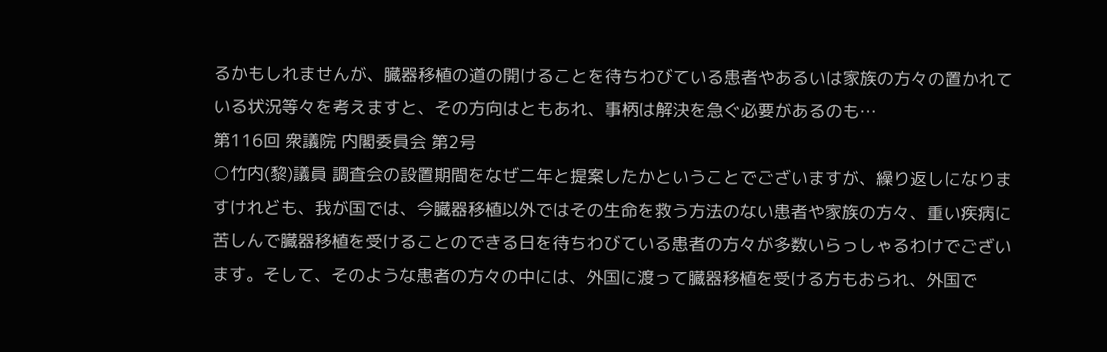るかもしれませんが、臓器移植の道の開けることを待ちわびている患者やあるいは家族の方々の置かれている状況等々を考えますと、その方向はともあれ、事柄は解決を急ぐ必要があるのも…
第116回 衆議院 内閣委員会 第2号
○竹内(黎)議員 調査会の設置期間をなぜ二年と提案したかということでございますが、繰り返しになりますけれども、我が国では、今臓器移植以外ではその生命を救う方法のない患者や家族の方々、重い疾病に苦しんで臓器移植を受けることのできる日を待ちわびている患者の方々が多数いらっしゃるわけでございます。そして、そのような患者の方々の中には、外国に渡って臓器移植を受ける方もおられ、外国で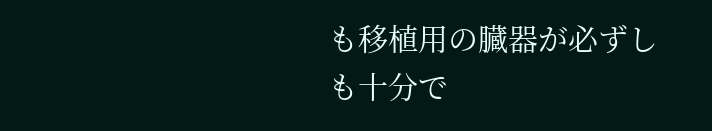も移植用の臓器が必ずしも十分で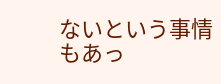ないという事情もあっ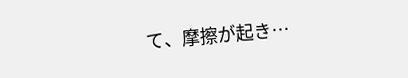て、摩擦が起き…